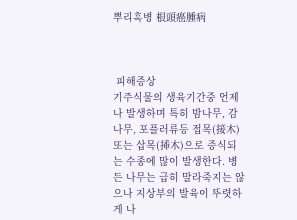뿌리혹병 根頭癌腫病



 피해증상
기주식물의 생육기간중 언제나 발생하며 특히 밤나무, 감나무, 포플러류등 접목(接木) 또는 삽목(揷木)으로 증식되는 수종에 많이 발생한다. 병든 나무는 급히 말라죽지는 않으나 지상부의 발육이 뚜렷하게 나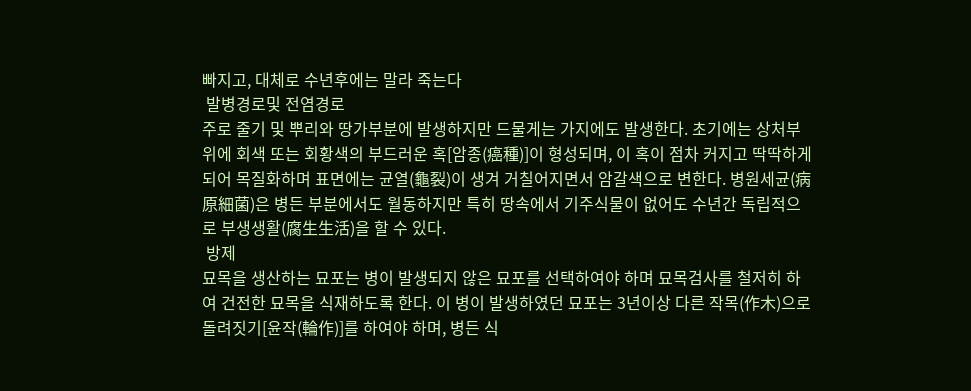빠지고, 대체로 수년후에는 말라 죽는다
 발병경로및 전염경로
주로 줄기 및 뿌리와 땅가부분에 발생하지만 드물게는 가지에도 발생한다. 초기에는 상처부위에 회색 또는 회황색의 부드러운 혹[암종(癌種)]이 형성되며, 이 혹이 점차 커지고 딱딱하게 되어 목질화하며 표면에는 균열(龜裂)이 생겨 거칠어지면서 암갈색으로 변한다. 병원세균(病原細菌)은 병든 부분에서도 월동하지만 특히 땅속에서 기주식물이 없어도 수년간 독립적으로 부생생활(腐生生活)을 할 수 있다.
 방제
묘목을 생산하는 묘포는 병이 발생되지 않은 묘포를 선택하여야 하며 묘목검사를 철저히 하여 건전한 묘목을 식재하도록 한다. 이 병이 발생하였던 묘포는 3년이상 다른 작목(作木)으로 돌려짓기[윤작(輪作)]를 하여야 하며, 병든 식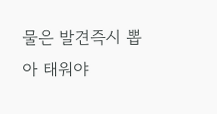물은 발견즉시 뽑아 태워야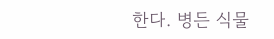한다. 병든 식물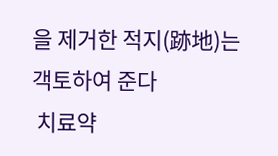을 제거한 적지(跡地)는 객토하여 준다
 치료약